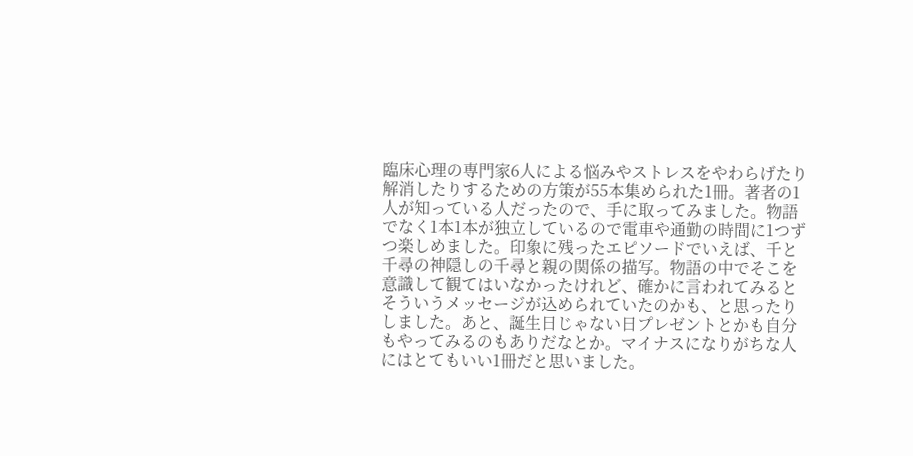臨床心理の専門家6人による悩みやストレスをやわらげたり解消したりするための方策が55本集められた1冊。著者の1人が知っている人だったので、手に取ってみました。物語でなく1本1本が独立しているので電車や通勤の時間に1つずつ楽しめました。印象に残ったエピソードでいえば、千と千尋の神隠しの千尋と親の関係の描写。物語の中でそこを意識して観てはいなかったけれど、確かに言われてみるとそういうメッセージが込められていたのかも、と思ったりしました。あと、誕生日じゃない日プレゼントとかも自分もやってみるのもありだなとか。マイナスになりがちな人にはとてもいい1冊だと思いました。